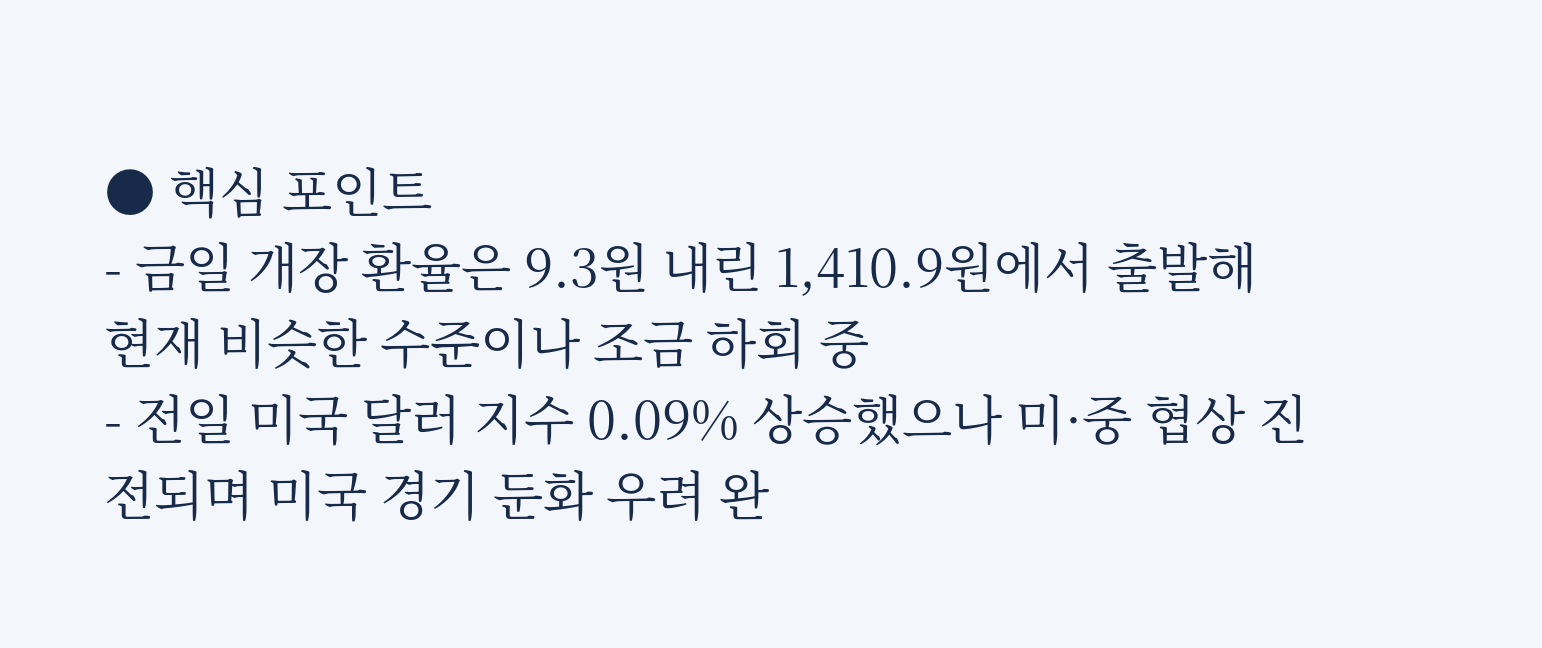● 핵심 포인트
- 금일 개장 환율은 9.3원 내린 1,410.9원에서 출발해 현재 비슷한 수준이나 조금 하회 중
- 전일 미국 달러 지수 0.09% 상승했으나 미·중 협상 진전되며 미국 경기 둔화 우려 완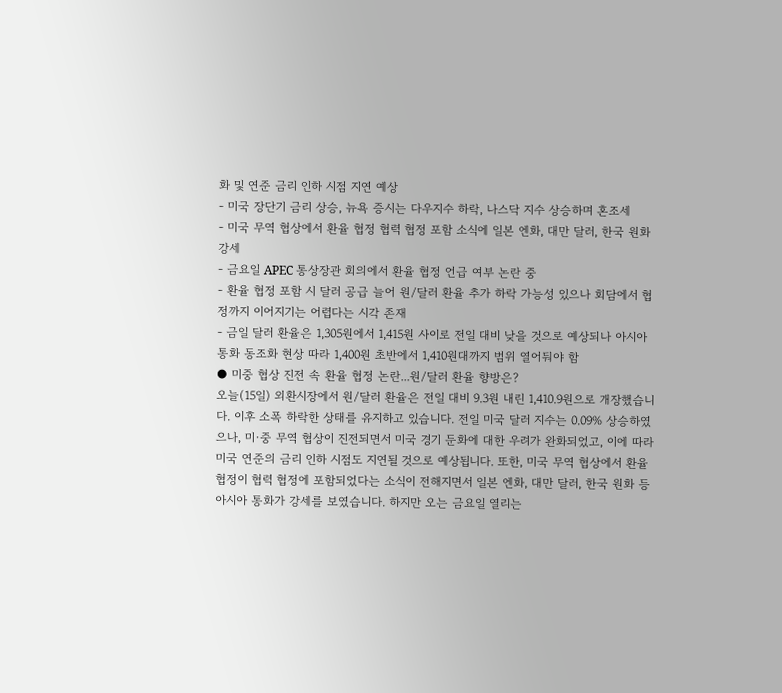화 및 연준 금리 인하 시점 지연 예상
- 미국 장단기 금리 상승, 뉴욕 증시는 다우지수 하락, 나스닥 지수 상승하며 혼조세
- 미국 무역 협상에서 환율 협정 협력 협정 포함 소식에 일본 엔화, 대만 달러, 한국 원화 강세
- 금요일 APEC 통상장관 회의에서 환율 협정 언급 여부 논란 중
- 환율 협정 포함 시 달러 공급 늘어 원/달러 환율 추가 하락 가능성 있으나 회담에서 협정까지 이어지기는 어렵다는 시각 존재
- 금일 달러 환율은 1,305원에서 1,415원 사이로 전일 대비 낮을 것으로 예상되나 아시아 통화 동조화 현상 따라 1,400원 초반에서 1,410원대까지 범위 열어둬야 함
● 미중 협상 진전 속 환율 협정 논란...원/달러 환율 향방은?
오늘(15일) 외환시장에서 원/달러 환율은 전일 대비 9.3원 내린 1,410.9원으로 개장했습니다. 이후 소폭 하락한 상태를 유지하고 있습니다. 전일 미국 달러 지수는 0.09% 상승하였으나, 미·중 무역 협상이 진전되면서 미국 경기 둔화에 대한 우려가 완화되었고, 이에 따라 미국 연준의 금리 인하 시점도 지연될 것으로 예상됩니다. 또한, 미국 무역 협상에서 환율 협정이 협력 협정에 포함되었다는 소식이 전해지면서 일본 엔화, 대만 달러, 한국 원화 등 아시아 통화가 강세를 보였습니다. 하지만 오는 금요일 열리는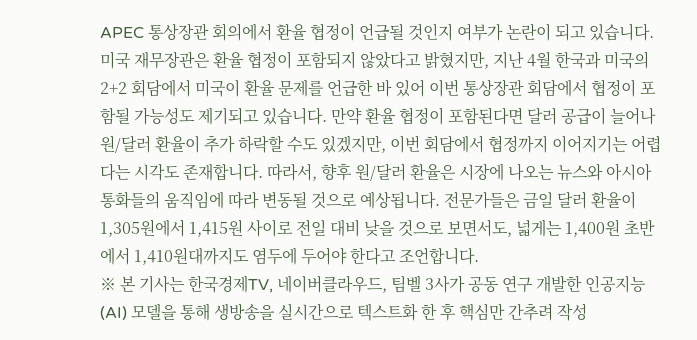APEC 통상장관 회의에서 환율 협정이 언급될 것인지 여부가 논란이 되고 있습니다. 미국 재무장관은 환율 협정이 포함되지 않았다고 밝혔지만, 지난 4월 한국과 미국의 2+2 회담에서 미국이 환율 문제를 언급한 바 있어 이번 통상장관 회담에서 협정이 포함될 가능성도 제기되고 있습니다. 만약 환율 협정이 포함된다면 달러 공급이 늘어나 원/달러 환율이 추가 하락할 수도 있겠지만, 이번 회담에서 협정까지 이어지기는 어렵다는 시각도 존재합니다. 따라서, 향후 원/달러 환율은 시장에 나오는 뉴스와 아시아 통화들의 움직임에 따라 변동될 것으로 예상됩니다. 전문가들은 금일 달러 환율이 1,305원에서 1,415원 사이로 전일 대비 낮을 것으로 보면서도, 넓게는 1,400원 초반에서 1,410원대까지도 염두에 두어야 한다고 조언합니다.
※ 본 기사는 한국경제TV, 네이버클라우드, 팀벨 3사가 공동 연구 개발한 인공지능(AI) 모델을 통해 생방송을 실시간으로 텍스트화 한 후 핵심만 간추려 작성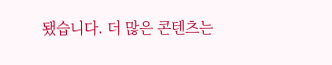됐습니다. 더 많은 콘텐츠는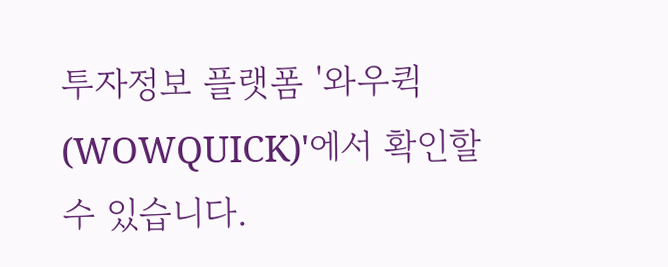투자정보 플랫폼 '와우퀵(WOWQUICK)'에서 확인할 수 있습니다.